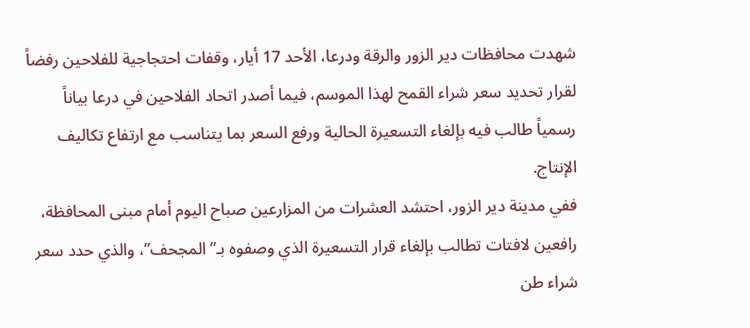شهدت محافظات دير الزور والرقة ودرعا، الأحد 17 أيار، وقفات احتجاجية للفلاحين رفضاً لقرار تحديد سعر شراء القمح لهذا الموسم، فيما أصدر اتحاد الفلاحين في درعا بياناً رسمياً طالب فيه بإلغاء التسعيرة الحالية ورفع السعر بما يتناسب مع ارتفاع تكاليف الإنتاج.
ففي مدينة دير الزور، احتشد العشرات من المزارعين صباح اليوم أمام مبنى المحافظة، رافعين لافتات تطالب بإلغاء قرار التسعيرة الذي وصفوه بـ”المجحف”، والذي حدد سعر شراء طن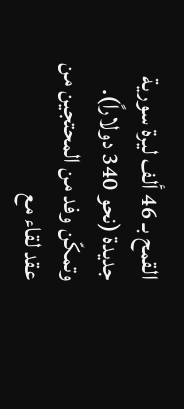القمح بـ 46 ألف ليرة سورية جديدة (نحو 340 دولاراً).
وتمكّن وفد من المحتجين من عقد لقاء مع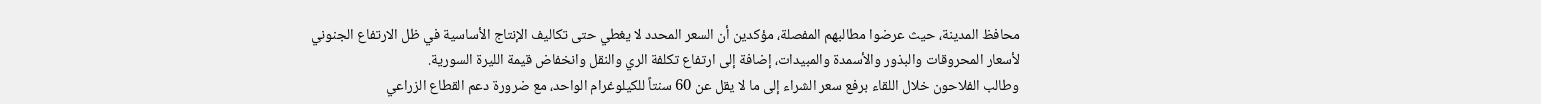محافظ المدينة، حيث عرضوا مطالبهم المفصلة، مؤكدين أن السعر المحدد لا يغطي حتى تكاليف الإنتاج الأساسية في ظل الارتفاع الجنوني لأسعار المحروقات والبذور والأسمدة والمبيدات، إضافة إلى ارتفاع تكلفة الري والنقل وانخفاض قيمة الليرة السورية.
وطالب الفلاحون خلال اللقاء برفع سعر الشراء إلى ما لا يقل عن 60 سنتاً للكيلوغرام الواحد، مع ضرورة دعم القطاع الزراعي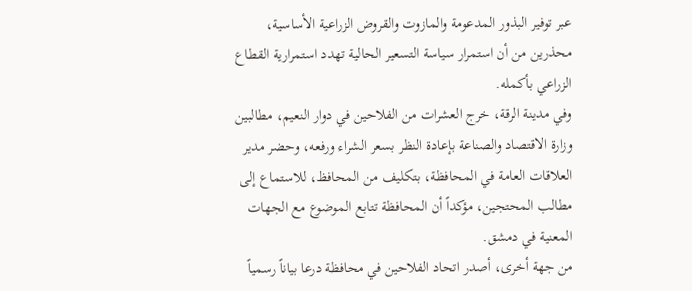عبر توفير البذور المدعومة والمازوت والقروض الزراعية الأساسية، محذرين من أن استمرار سياسة التسعير الحالية تهدد استمرارية القطاع الزراعي بأكمله.
وفي مدينة الرقة، خرج العشرات من الفلاحين في دوار النعيم، مطالبين وزارة الاقتصاد والصناعة بإعادة النظر بسعر الشراء ورفعه، وحضر مدير العلاقات العامة في المحافظة، بتكليف من المحافظ، للاستماع إلى مطالب المحتجين، مؤكداً أن المحافظة تتابع الموضوع مع الجهات المعنية في دمشق.
من جهة أخرى، أصدر اتحاد الفلاحين في محافظة درعا بياناً رسمياً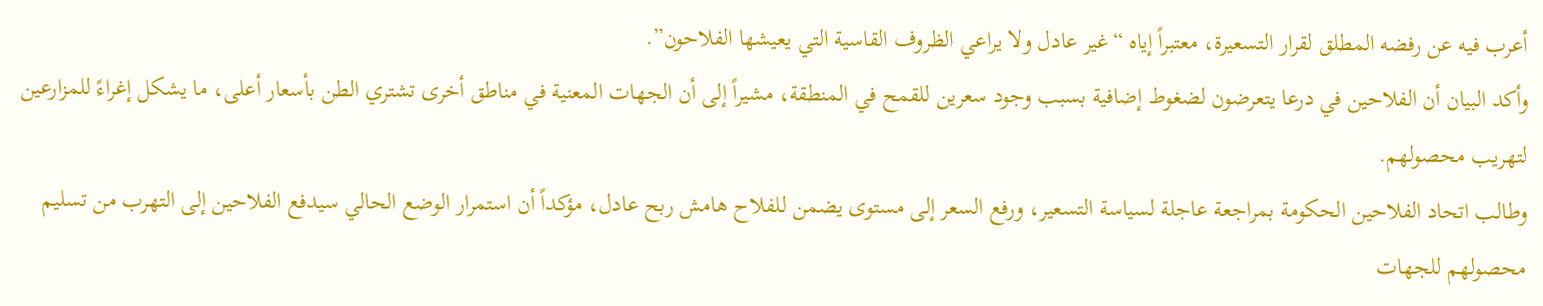أعرب فيه عن رفضه المطلق لقرار التسعيرة، معتبراً إياه “غير عادل ولا يراعي الظروف القاسية التي يعيشها الفلاحون”.
وأكد البيان أن الفلاحين في درعا يتعرضون لضغوط إضافية بسبب وجود سعرين للقمح في المنطقة، مشيراً إلى أن الجهات المعنية في مناطق أخرى تشتري الطن بأسعار أعلى، ما يشكل إغراءً للمزارعين لتهريب محصولهم.
وطالب اتحاد الفلاحين الحكومة بمراجعة عاجلة لسياسة التسعير، ورفع السعر إلى مستوى يضمن للفلاح هامش ربح عادل، مؤكداً أن استمرار الوضع الحالي سيدفع الفلاحين إلى التهرب من تسليم محصولهم للجهات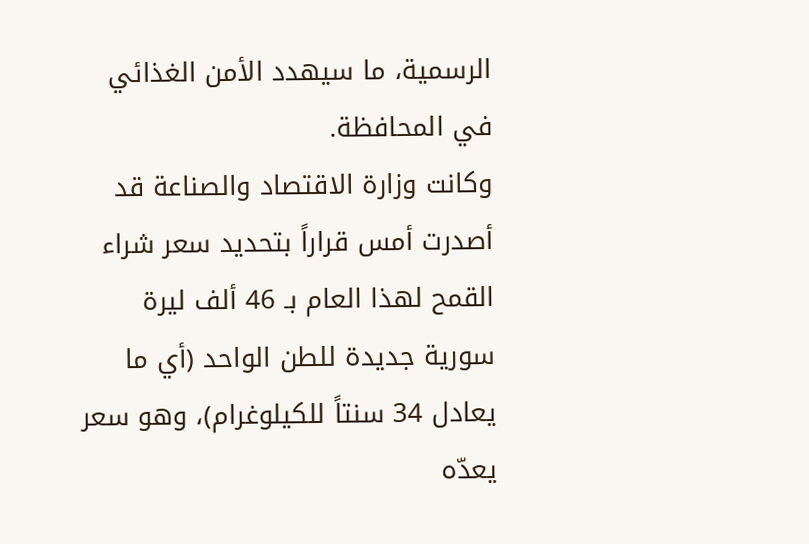الرسمية، ما سيهدد الأمن الغذائي في المحافظة.
وكانت وزارة الاقتصاد والصناعة قد أصدرت أمس قراراً بتحديد سعر شراء القمح لهذا العام بـ 46 ألف ليرة سورية جديدة للطن الواحد (أي ما يعادل 34 سنتاً للكيلوغرام)، وهو سعر يعدّه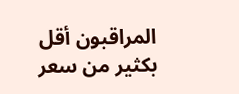المراقبون أقل بكثير من سعر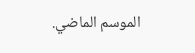الموسم الماضي.